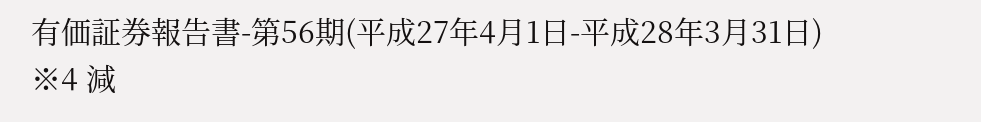有価証券報告書-第56期(平成27年4月1日-平成28年3月31日)
※4 減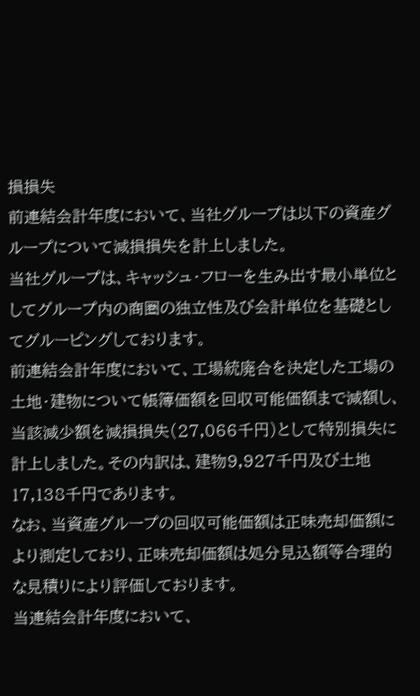損損失
前連結会計年度において、当社グループは以下の資産グループについて減損損失を計上しました。
当社グループは、キャッシュ・フローを生み出す最小単位としてグループ内の商圏の独立性及び会計単位を基礎としてグルーピングしております。
前連結会計年度において、工場統廃合を決定した工場の土地・建物について帳簿価額を回収可能価額まで減額し、当該減少額を減損損失(27,066千円)として特別損失に計上しました。その内訳は、建物9,927千円及び土地17,138千円であります。
なお、当資産グループの回収可能価額は正味売却価額により測定しており、正味売却価額は処分見込額等合理的な見積りにより評価しております。
当連結会計年度において、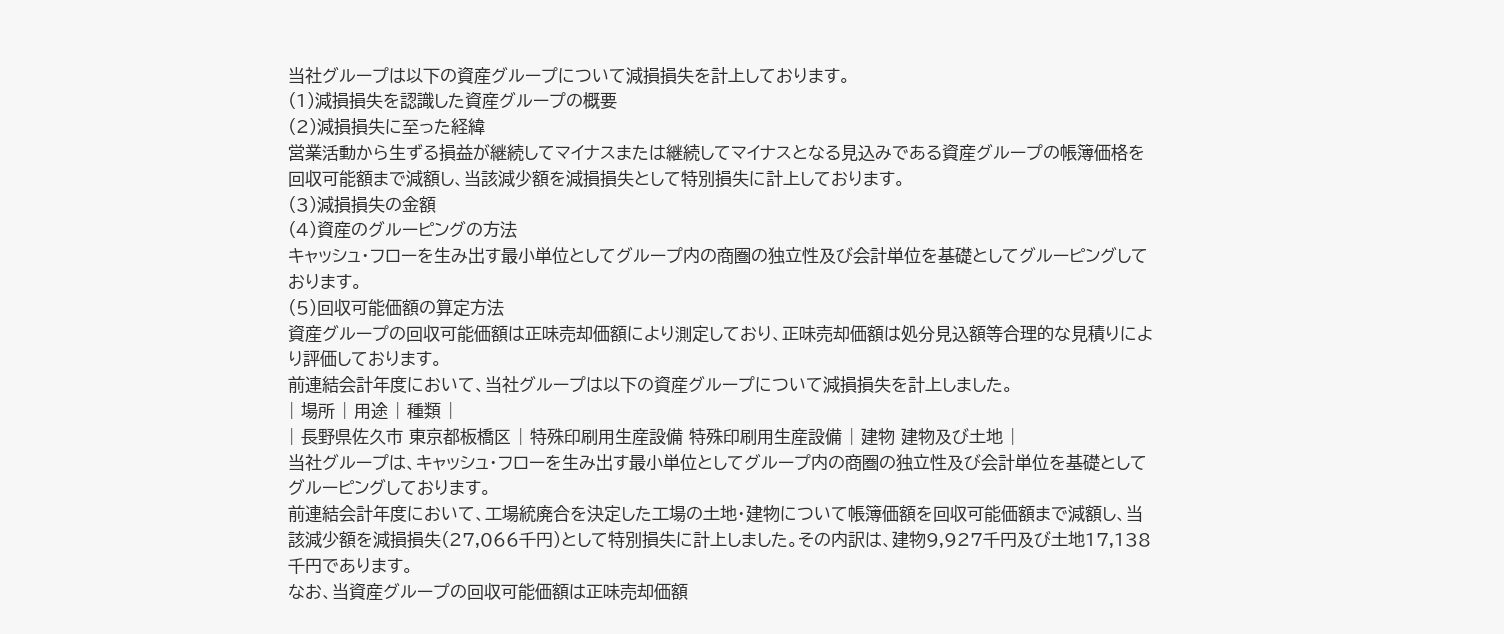当社グループは以下の資産グループについて減損損失を計上しております。
(1)減損損失を認識した資産グループの概要
(2)減損損失に至った経緯
営業活動から生ずる損益が継続してマイナスまたは継続してマイナスとなる見込みである資産グループの帳簿価格を回収可能額まで減額し、当該減少額を減損損失として特別損失に計上しております。
(3)減損損失の金額
(4)資産のグルーピングの方法
キャッシュ・フローを生み出す最小単位としてグループ内の商圏の独立性及び会計単位を基礎としてグルーピングしております。
(5)回収可能価額の算定方法
資産グループの回収可能価額は正味売却価額により測定しており、正味売却価額は処分見込額等合理的な見積りにより評価しております。
前連結会計年度において、当社グループは以下の資産グループについて減損損失を計上しました。
| 場所 | 用途 | 種類 |
| 長野県佐久市 東京都板橋区 | 特殊印刷用生産設備 特殊印刷用生産設備 | 建物 建物及び土地 |
当社グループは、キャッシュ・フローを生み出す最小単位としてグループ内の商圏の独立性及び会計単位を基礎としてグルーピングしております。
前連結会計年度において、工場統廃合を決定した工場の土地・建物について帳簿価額を回収可能価額まで減額し、当該減少額を減損損失(27,066千円)として特別損失に計上しました。その内訳は、建物9,927千円及び土地17,138千円であります。
なお、当資産グループの回収可能価額は正味売却価額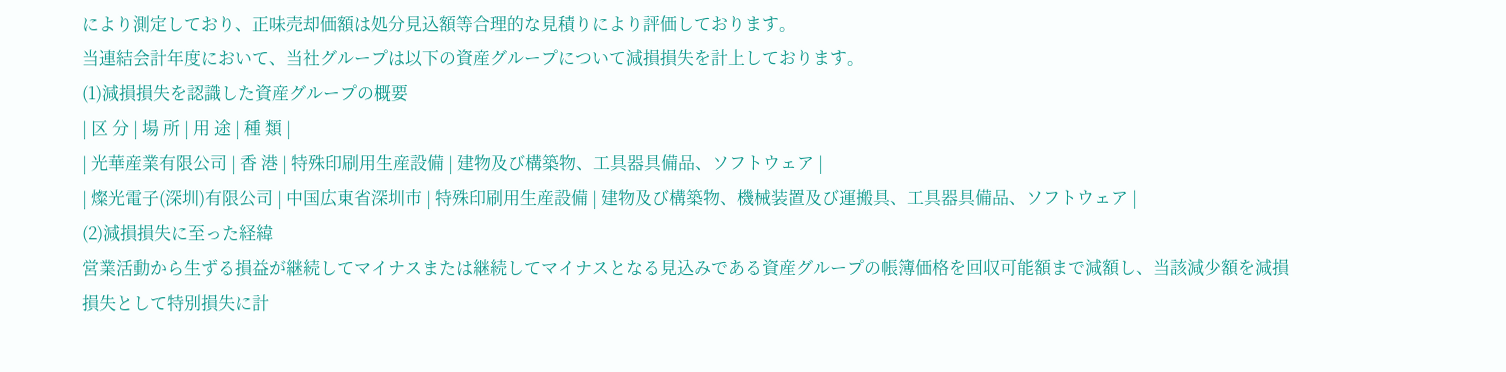により測定しており、正味売却価額は処分見込額等合理的な見積りにより評価しております。
当連結会計年度において、当社グループは以下の資産グループについて減損損失を計上しております。
(1)減損損失を認識した資産グループの概要
| 区 分 | 場 所 | 用 途 | 種 類 |
| 光華産業有限公司 | 香 港 | 特殊印刷用生産設備 | 建物及び構築物、工具器具備品、ソフトウェア |
| 燦光電子(深圳)有限公司 | 中国広東省深圳市 | 特殊印刷用生産設備 | 建物及び構築物、機械装置及び運搬具、工具器具備品、ソフトウェア |
(2)減損損失に至った経緯
営業活動から生ずる損益が継続してマイナスまたは継続してマイナスとなる見込みである資産グループの帳簿価格を回収可能額まで減額し、当該減少額を減損損失として特別損失に計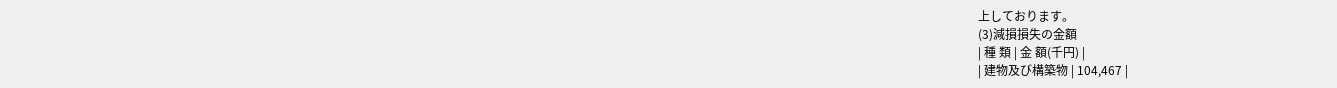上しております。
(3)減損損失の金額
| 種 類 | 金 額(千円) |
| 建物及び構築物 | 104,467 |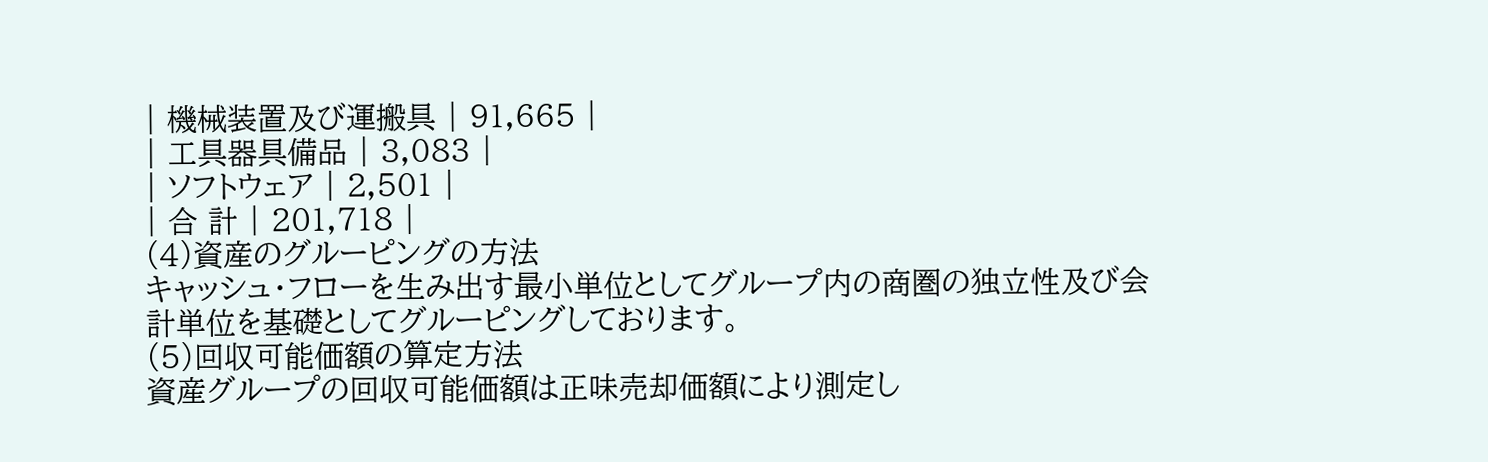| 機械装置及び運搬具 | 91,665 |
| 工具器具備品 | 3,083 |
| ソフトウェア | 2,501 |
| 合 計 | 201,718 |
(4)資産のグルーピングの方法
キャッシュ・フローを生み出す最小単位としてグループ内の商圏の独立性及び会計単位を基礎としてグルーピングしております。
(5)回収可能価額の算定方法
資産グループの回収可能価額は正味売却価額により測定し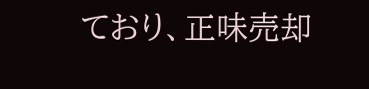ており、正味売却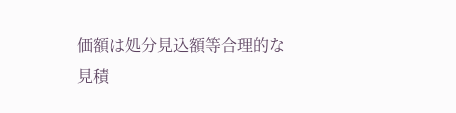価額は処分見込額等合理的な見積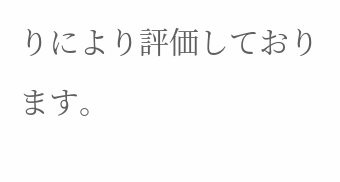りにより評価しております。